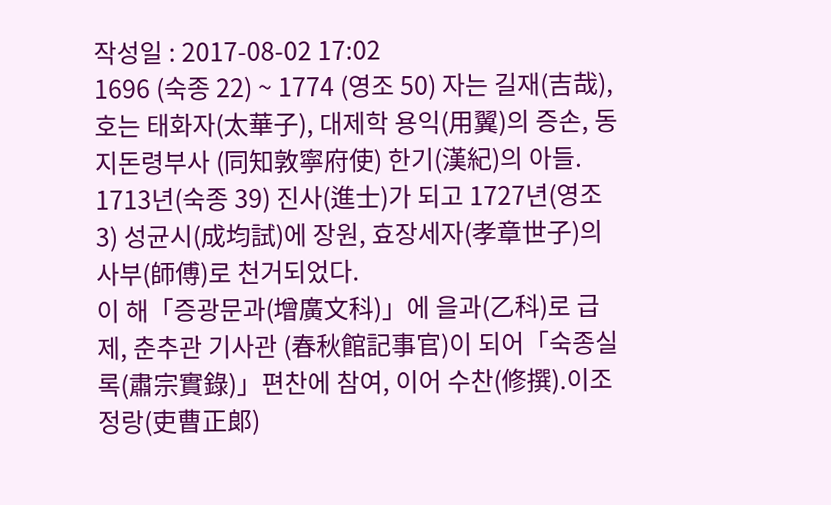작성일 : 2017-08-02 17:02
1696 (숙종 22) ~ 1774 (영조 50) 자는 길재(吉哉), 호는 태화자(太華子), 대제학 용익(用翼)의 증손, 동지돈령부사 (同知敦寧府使) 한기(漢紀)의 아들. 1713년(숙종 39) 진사(進士)가 되고 1727년(영조3) 성균시(成均試)에 장원, 효장세자(孝章世子)의 사부(師傅)로 천거되었다.
이 해「증광문과(增廣文科)」에 을과(乙科)로 급제, 춘추관 기사관 (春秋館記事官)이 되어「숙종실록(肅宗實錄)」편찬에 참여, 이어 수찬(修撰)․이조 정랑(吏曹正郞)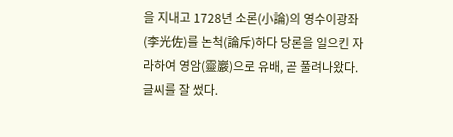을 지내고 1728년 소론(小論)의 영수이광좌(李光佐)를 논척(論斥)하다 당론을 일으킨 자라하여 영암(靈巖)으로 유배, 곧 풀려나왔다. 글씨를 잘 썼다.